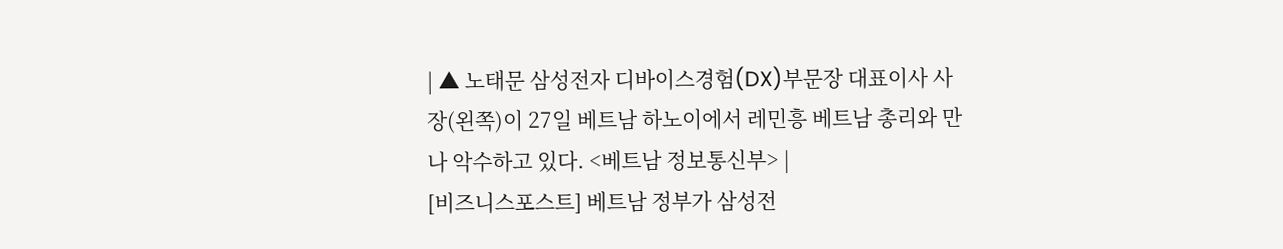| ▲ 노태문 삼성전자 디바이스경험(DX)부문장 대표이사 사장(왼쪽)이 27일 베트남 하노이에서 레민흥 베트남 총리와 만나 악수하고 있다. <베트남 정보통신부> |
[비즈니스포스트] 베트남 정부가 삼성전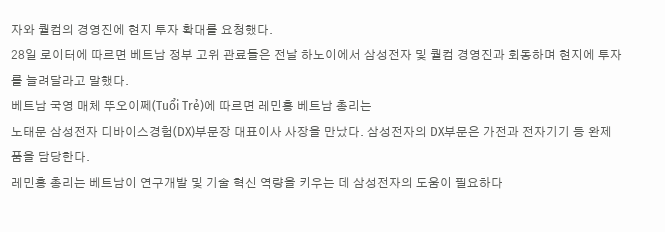자와 퀄컴의 경영진에 현지 투자 확대를 요청했다.
28일 로이터에 따르면 베트남 정부 고위 관료들은 전날 하노이에서 삼성전자 및 퀄컴 경영진과 회동하며 현지에 투자를 늘려달라고 말했다.
베트남 국영 매체 뚜오이쩨(Tuổi Trẻ)에 따르면 레민흥 베트남 총리는
노태문 삼성전자 디바이스경험(DX)부문장 대표이사 사장을 만났다. 삼성전자의 DX부문은 가전과 전자기기 등 완제품을 담당한다.
레민흥 총리는 베트남이 연구개발 및 기술 혁신 역량을 키우는 데 삼성전자의 도움이 필요하다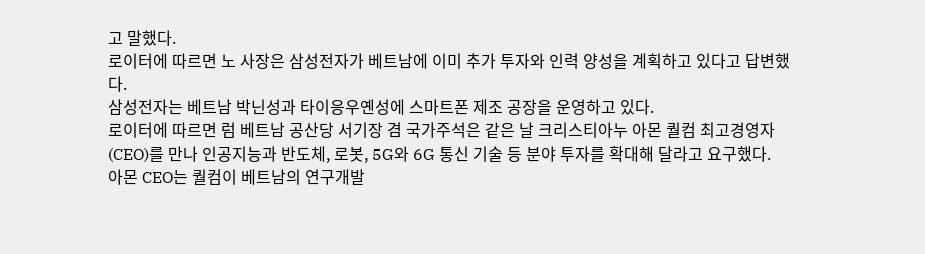고 말했다.
로이터에 따르면 노 사장은 삼성전자가 베트남에 이미 추가 투자와 인력 양성을 계획하고 있다고 답변했다.
삼성전자는 베트남 박닌성과 타이응우옌성에 스마트폰 제조 공장을 운영하고 있다.
로이터에 따르면 럼 베트남 공산당 서기장 겸 국가주석은 같은 날 크리스티아누 아몬 퀄컴 최고경영자(CEO)를 만나 인공지능과 반도체, 로봇, 5G와 6G 통신 기술 등 분야 투자를 확대해 달라고 요구했다.
아몬 CEO는 퀄컴이 베트남의 연구개발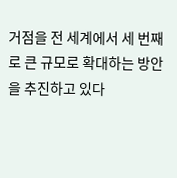거점을 전 세계에서 세 번째로 큰 규모로 확대하는 방안을 추진하고 있다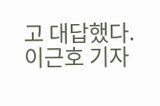고 대답했다. 이근호 기자